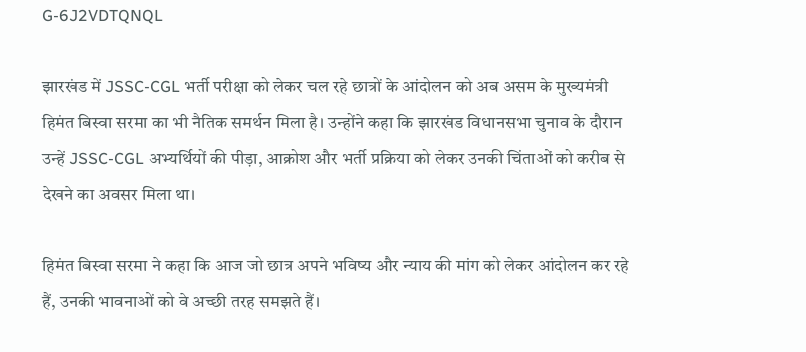G-6J2VDTQNQL

झारखंड में JSSC-CGL भर्ती परीक्षा को लेकर चल रहे छात्रों के आंदोलन को अब असम के मुख्यमंत्री हिमंत बिस्वा सरमा का भी नैतिक समर्थन मिला है। उन्होंने कहा कि झारखंड विधानसभा चुनाव के दौरान उन्हें JSSC-CGL अभ्यर्थियों की पीड़ा, आक्रोश और भर्ती प्रक्रिया को लेकर उनकी चिंताओं को करीब से देखने का अवसर मिला था।

हिमंत बिस्वा सरमा ने कहा कि आज जो छात्र अपने भविष्य और न्याय की मांग को लेकर आंदोलन कर रहे हैं, उनकी भावनाओं को वे अच्छी तरह समझते हैं।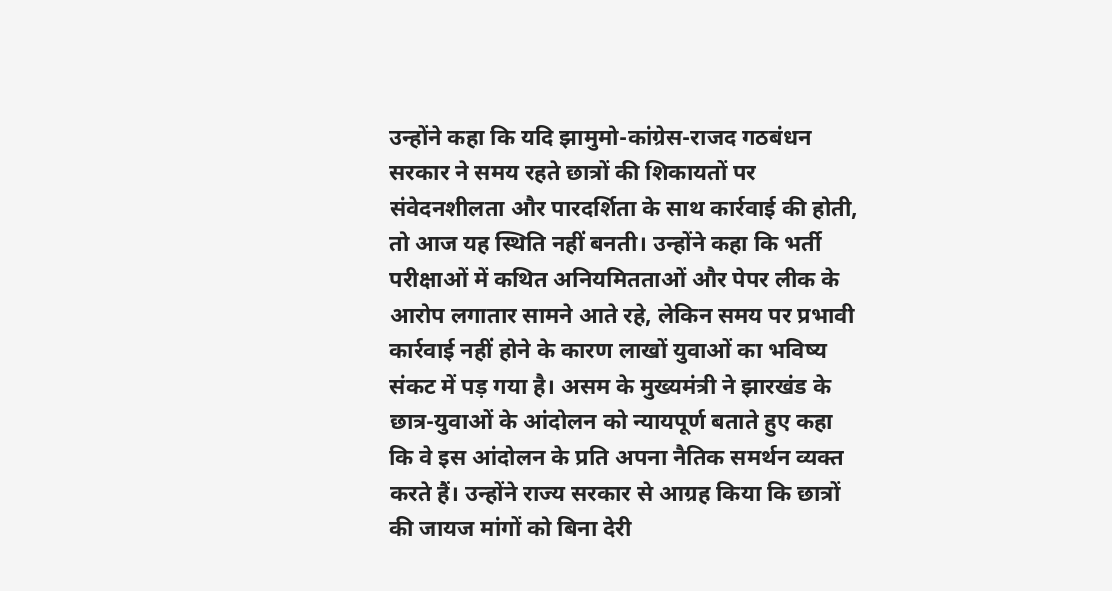उन्होंने कहा कि यदि झामुमो-कांग्रेस-राजद गठबंधन सरकार ने समय रहते छात्रों की शिकायतों पर संवेदनशीलता और पारदर्शिता के साथ कार्रवाई की होती, तो आज यह स्थिति नहीं बनती। उन्होंने कहा कि भर्ती परीक्षाओं में कथित अनियमितताओं और पेपर लीक के आरोप लगातार सामने आते रहे, लेकिन समय पर प्रभावी कार्रवाई नहीं होने के कारण लाखों युवाओं का भविष्य संकट में पड़ गया है। असम के मुख्यमंत्री ने झारखंड के छात्र-युवाओं के आंदोलन को न्यायपूर्ण बताते हुए कहा कि वे इस आंदोलन के प्रति अपना नैतिक समर्थन व्यक्त करते हैं। उन्होंने राज्य सरकार से आग्रह किया कि छात्रों की जायज मांगों को बिना देरी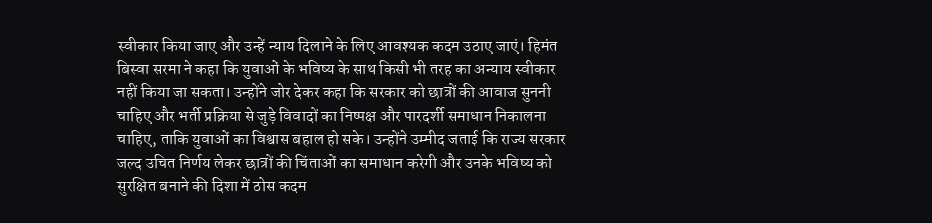स्वीकार किया जाए और उन्हें न्याय दिलाने के लिए आवश्यक कदम उठाए जाएं। हिमंत बिस्वा सरमा ने कहा कि युवाओं के भविष्य के साथ किसी भी तरह का अन्याय स्वीकार नहीं किया जा सकता। उन्होंने जोर देकर कहा कि सरकार को छात्रों की आवाज सुननी चाहिए और भर्ती प्रक्रिया से जुड़े विवादों का निष्पक्ष और पारदर्शी समाधान निकालना चाहिए, ताकि युवाओं का विश्वास बहाल हो सके। उन्होंने उम्मीद जताई कि राज्य सरकार जल्द उचित निर्णय लेकर छात्रों की चिंताओं का समाधान करेगी और उनके भविष्य को सुरक्षित बनाने की दिशा में ठोस कदम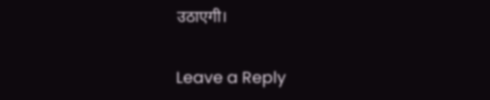उठाएगी।

Leave a Reply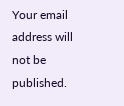Your email address will not be published.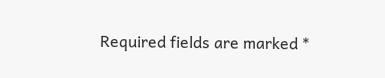Required fields are marked *